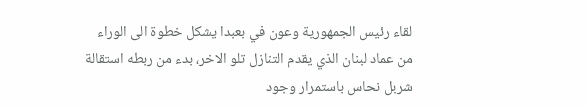لقاء رئيس الجمهورية وعون في بعبدا يشكل خطوة الى الوراء من عماد لبنان الذي يقدم التنازل تلو الاخر، بدء من ربطه استقالة شربل نحاس باستمرار وجود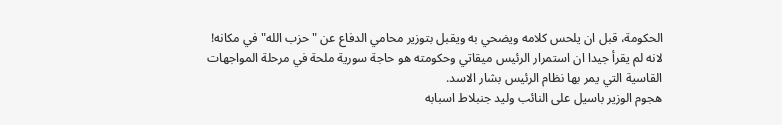الحكومة، قبل ان يلحس كلامه ويضحي به ويقبل بتوزير محامي الدفاع عن "حزب الله" في مكانه! لانه لم يقرأ جيدا ان استمرار الرئيس ميقاتي وحكومته هو حاجة سورية ملحة في مرحلة المواجهات القاسية التي يمر بها نظام الرئيس بشار الاسد.
هجوم الوزير باسيل على النائب وليد جنبلاط اسبابه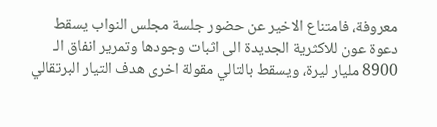معروفة، فامتناع الاخير عن حضور جلسة مجلس النواب يسقط دعوة عون للاكثرية الجديدة الى اثبات وجودها وتمرير انفاق الـ 8900 مليار ليرة، ويسقط بالتالي مقولة اخرى هدف التيار البرتقالي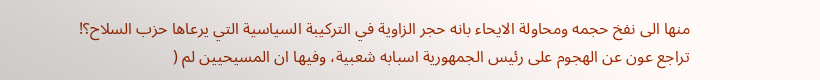منها الى نفخ حجمه ومحاولة الايحاء بانه حجر الزاوية في التركيبة السياسية التي يرعاها حزب السلاح؟!
تراجع عون عن الهجوم على رئيس الجمهورية اسبابه شعبية، وفيها ان المسيحيين لم (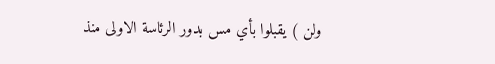ولن ) يقبلوا بأي مس بدور الرئاسة الاولى منذ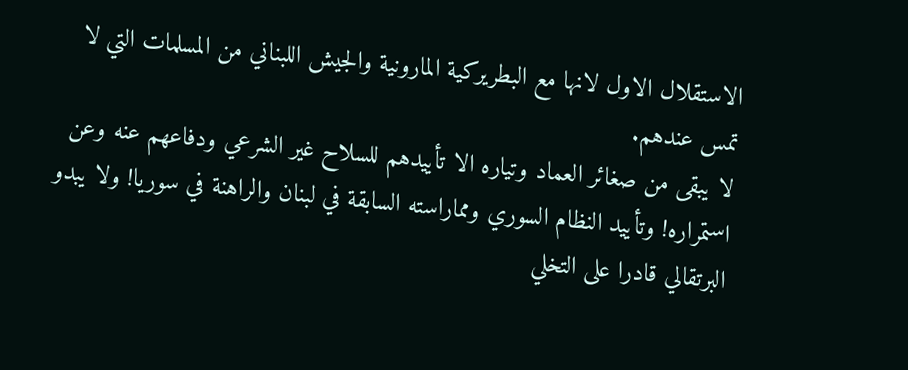الاستقلال الاول لانها مع البطريركية المارونية والجيش اللبناني من المسلمات التي لا تمس عندهم.
لا يبقى من صغائر العماد وتياره الا تأييدهم للسلاح غير الشرعي ودفاعهم عنه وعن استمراره! وتأييد النظام السوري ومماراسته السابقة في لبنان والراهنة في سوريا! ولا يبدو البرتقالي قادرا على التخلي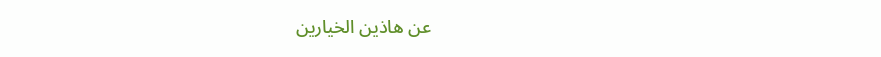عن هاذين الخيارين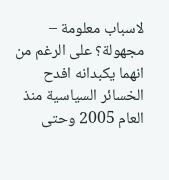لاسباب معلومة – مجهولة؟ على الرغم من انهما يكبدانه افدح الخسائر السياسية منذ العام 2005 وحتى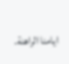ايامنا الراهنة.